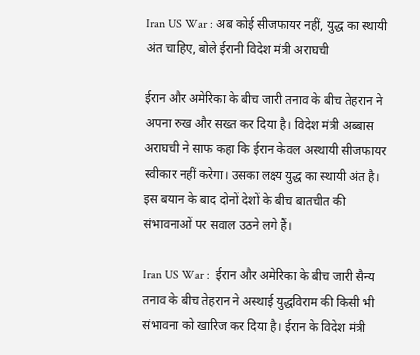Iran US War : अब कोई सीजफायर नहीं, युद्ध का स्थायी अंत चाहिए, बोले ईरानी विदेश मंत्री अराघची

ईरान और अमेरिका के बीच जारी तनाव के बीच तेहरान ने अपना रुख और सख्त कर दिया है। विदेश मंत्री अब्बास अराघची ने साफ कहा कि ईरान केवल अस्थायी सीजफायर स्वीकार नहीं करेगा। उसका लक्ष्य युद्ध का स्थायी अंत है। इस बयान के बाद दोनों देशों के बीच बातचीत की संभावनाओं पर सवाल उठने लगे हैं।

Iran US War :  ईरान और अमेरिका के बीच जारी सैन्य तनाव के बीच तेहरान ने अस्थाई युद्धविराम की किसी भी संभावना को खारिज कर दिया है। ईरान के विदेश मंत्री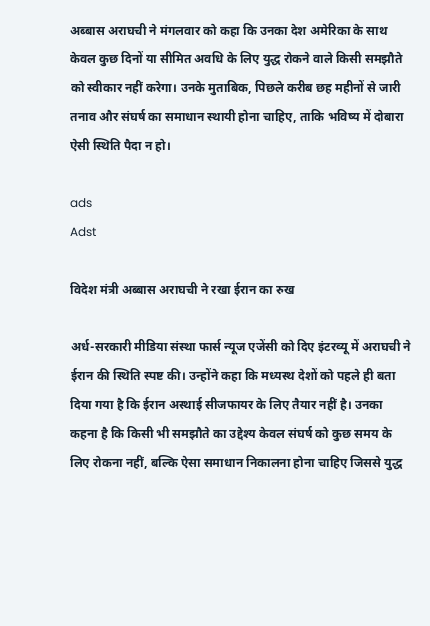अब्बास अराघची ने मंगलवार को कहा कि उनका देश अमेरिका के साथ केवल कुछ दिनों या सीमित अवधि के लिए युद्ध रोकने वाले किसी समझौते को स्वीकार नहीं करेगा। उनके मुताबिक, पिछले करीब छह महीनों से जारी तनाव और संघर्ष का समाधान स्थायी होना चाहिए, ताकि भविष्य में दोबारा ऐसी स्थिति पैदा न हो।

ads
Adst

विदेश मंत्री अब्बास अराघची ने रखा ईरान का रुख

अर्ध-सरकारी मीडिया संस्था फार्स न्यूज एजेंसी को दिए इंटरव्यू में अराघची ने ईरान की स्थिति स्पष्ट की। उन्होंने कहा कि मध्यस्थ देशों को पहले ही बता दिया गया है कि ईरान अस्थाई सीजफायर के लिए तैयार नहीं है। उनका कहना है कि किसी भी समझौते का उद्देश्य केवल संघर्ष को कुछ समय के लिए रोकना नहीं, बल्कि ऐसा समाधान निकालना होना चाहिए जिससे युद्ध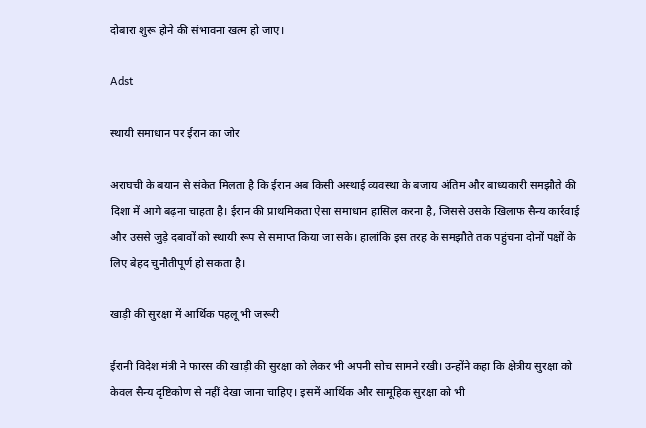दोबारा शुरू होने की संभावना खत्म हो जाए।

Adst

स्थायी समाधान पर ईरान का जोर

अराघची के बयान से संकेत मिलता है कि ईरान अब किसी अस्थाई व्यवस्था के बजाय अंतिम और बाध्यकारी समझौते की दिशा में आगे बढ़ना चाहता है। ईरान की प्राथमिकता ऐसा समाधान हासिल करना है, जिससे उसके खिलाफ सैन्य कार्रवाई और उससे जुड़े दबावों को स्थायी रूप से समाप्त किया जा सके। हालांकि इस तरह के समझौते तक पहुंचना दोनों पक्षों के लिए बेहद चुनौतीपूर्ण हो सकता है।

खाड़ी की सुरक्षा में आर्थिक पहलू भी जरूरी

ईरानी विदेश मंत्री ने फारस की खाड़ी की सुरक्षा को लेकर भी अपनी सोच सामने रखी। उन्होंने कहा कि क्षेत्रीय सुरक्षा को केवल सैन्य दृष्टिकोण से नहीं देखा जाना चाहिए। इसमें आर्थिक और सामूहिक सुरक्षा को भी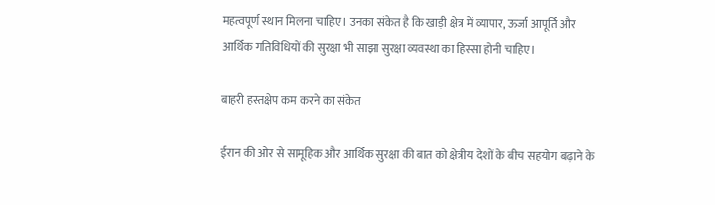महत्वपूर्ण स्थान मिलना चाहिए। उनका संकेत है कि खाड़ी क्षेत्र में व्यापार, ऊर्जा आपूर्ति और आर्थिक गतिविधियों की सुरक्षा भी साझा सुरक्षा व्यवस्था का हिस्सा होनी चाहिए।

बाहरी हस्तक्षेप कम करने का संकेत

ईरान की ओर से सामूहिक और आर्थिक सुरक्षा की बात को क्षेत्रीय देशों के बीच सहयोग बढ़ाने के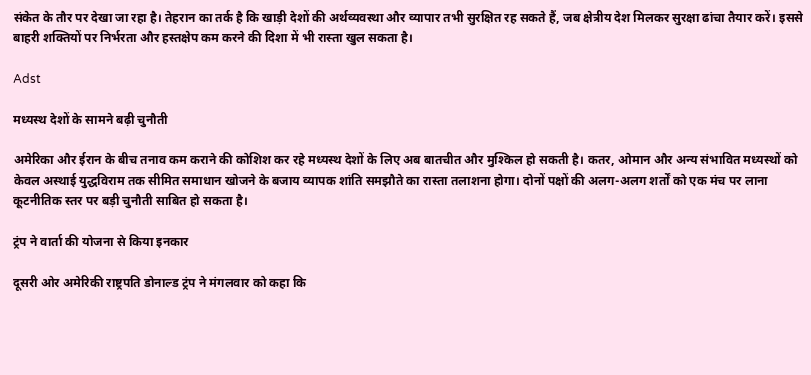संकेत के तौर पर देखा जा रहा है। तेहरान का तर्क है कि खाड़ी देशों की अर्थव्यवस्था और व्यापार तभी सुरक्षित रह सकते हैं, जब क्षेत्रीय देश मिलकर सुरक्षा ढांचा तैयार करें। इससे बाहरी शक्तियों पर निर्भरता और हस्तक्षेप कम करने की दिशा में भी रास्ता खुल सकता है।

Adst

मध्यस्थ देशों के सामने बढ़ी चुनौती

अमेरिका और ईरान के बीच तनाव कम कराने की कोशिश कर रहे मध्यस्थ देशों के लिए अब बातचीत और मुश्किल हो सकती है। कतर, ओमान और अन्य संभावित मध्यस्थों को केवल अस्थाई युद्धविराम तक सीमित समाधान खोजने के बजाय व्यापक शांति समझौते का रास्ता तलाशना होगा। दोनों पक्षों की अलग-अलग शर्तों को एक मंच पर लाना कूटनीतिक स्तर पर बड़ी चुनौती साबित हो सकता है।

ट्रंप ने वार्ता की योजना से किया इनकार

दूसरी ओर अमेरिकी राष्ट्रपति डोनाल्ड ट्रंप ने मंगलवार को कहा कि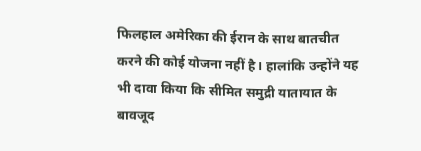फिलहाल अमेरिका की ईरान के साथ बातचीत करने की कोई योजना नहीं है। हालांकि उन्होंने यह भी दावा किया कि सीमित समुद्री यातायात के बावजूद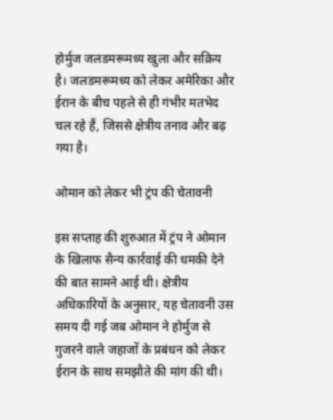होर्मुज जलडमरूमध्य खुला और सक्रिय है। जलडमरूमध्य को लेकर अमेरिका और ईरान के बीच पहले से ही गंभीर मतभेद चल रहे हैं, जिससे क्षेत्रीय तनाव और बढ़ गया है।

ओमान को लेकर भी ट्रंप की चेतावनी

इस सप्ताह की शुरुआत में ट्रंप ने ओमान के खिलाफ सैन्य कार्रवाई की धमकी देने की बात सामने आई थी। क्षेत्रीय अधिकारियों के अनुसार, यह चेतावनी उस समय दी गई जब ओमान ने होर्मुज से गुजरने वाले जहाजों के प्रबंधन को लेकर ईरान के साथ समझौते की मांग की थी।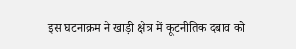इस घटनाक्रम ने खाड़ी क्षेत्र में कूटनीतिक दबाव को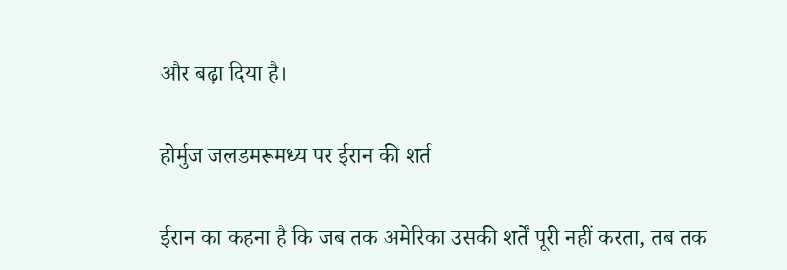और बढ़ा दिया है।

होर्मुज जलडमरूमध्य पर ईरान की शर्त

ईरान का कहना है कि जब तक अमेरिका उसकी शर्तें पूरी नहीं करता, तब तक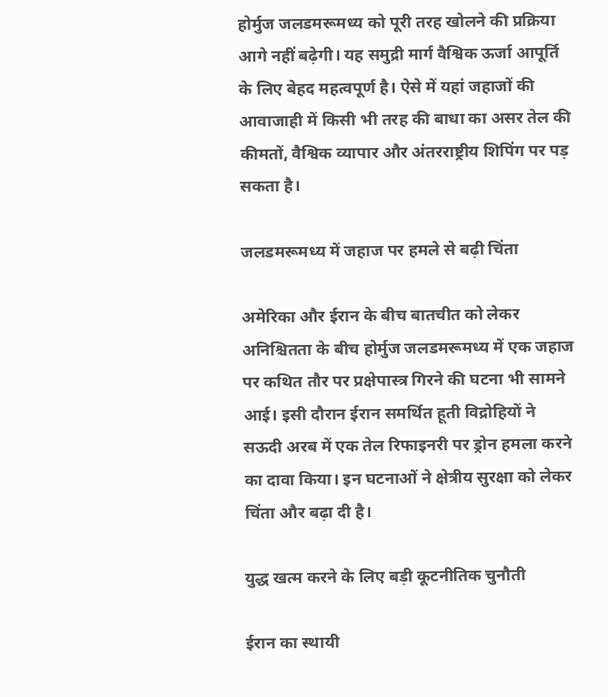होर्मुज जलडमरूमध्य को पूरी तरह खोलने की प्रक्रिया आगे नहीं बढ़ेगी। यह समुद्री मार्ग वैश्विक ऊर्जा आपूर्ति के लिए बेहद महत्वपूर्ण है। ऐसे में यहां जहाजों की आवाजाही में किसी भी तरह की बाधा का असर तेल की कीमतों, वैश्विक व्यापार और अंतरराष्ट्रीय शिपिंग पर पड़ सकता है।

जलडमरूमध्य में जहाज पर हमले से बढ़ी चिंता

अमेरिका और ईरान के बीच बातचीत को लेकर अनिश्चितता के बीच होर्मुज जलडमरूमध्य में एक जहाज पर कथित तौर पर प्रक्षेपास्त्र गिरने की घटना भी सामने आई। इसी दौरान ईरान समर्थित हूती विद्रोहियों ने सऊदी अरब में एक तेल रिफाइनरी पर ड्रोन हमला करने का दावा किया। इन घटनाओं ने क्षेत्रीय सुरक्षा को लेकर चिंता और बढ़ा दी है।

युद्ध खत्म करने के लिए बड़ी कूटनीतिक चुनौती

ईरान का स्थायी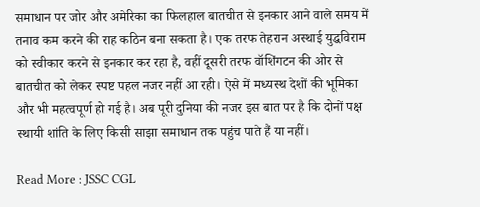समाधान पर जोर और अमेरिका का फिलहाल बातचीत से इनकार आने वाले समय में तनाव कम करने की राह कठिन बना सकता है। एक तरफ तेहरान अस्थाई युद्धविराम को स्वीकार करने से इनकार कर रहा है, वहीं दूसरी तरफ वॉशिंगटन की ओर से बातचीत को लेकर स्पष्ट पहल नजर नहीं आ रही। ऐसे में मध्यस्थ देशों की भूमिका और भी महत्वपूर्ण हो गई है। अब पूरी दुनिया की नजर इस बात पर है कि दोनों पक्ष स्थायी शांति के लिए किसी साझा समाधान तक पहुंच पाते हैं या नहीं।

Read More : JSSC CGL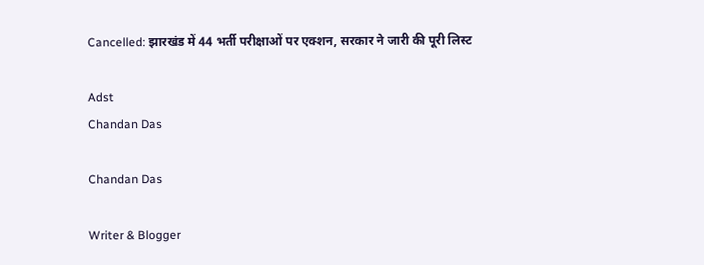Cancelled: झारखंड में 44 भर्ती परीक्षाओं पर एक्शन, सरकार ने जारी की पूरी लिस्ट

Adst
Chandan Das

Chandan Das

Writer & Blogger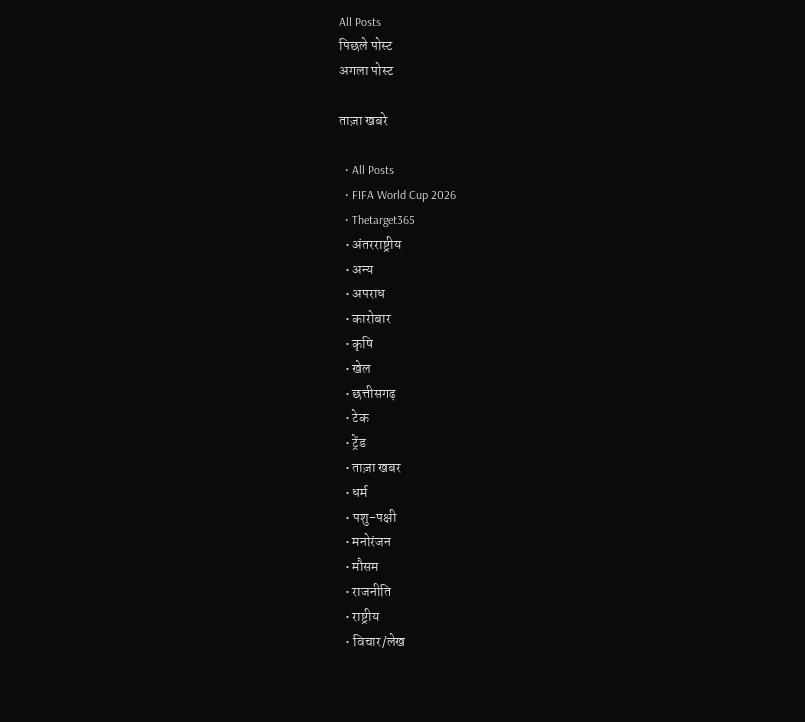All Posts
पिछले पोस्ट
अगला पोस्ट

ताज़ा खबरे

  • All Posts
  • FIFA World Cup 2026
  • Thetarget365
  • अंतरराष्ट्रीय
  • अन्य
  • अपराध
  • कारोबार
  • कृषि
  • खेल
  • छत्तीसगढ़
  • टेक
  • ट्रेंड
  • ताज़ा खबर
  • धर्म
  • पशु-पक्षी
  • मनोरंजन
  • मौसम
  • राजनीति
  • राष्ट्रीय
  • विचार/लेख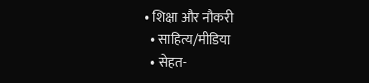• शिक्षा और नौकरी
  • साहित्य/मीडिया
  • सेहत-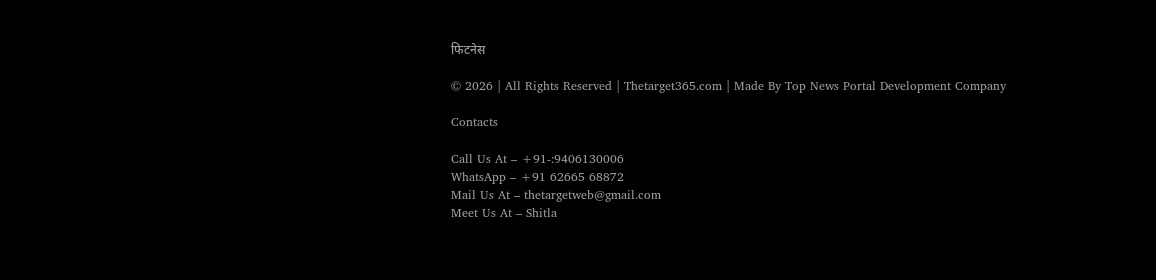फिटनेस

© 2026 | All Rights Reserved | Thetarget365.com | Made By Top News Portal Development Company

Contacts

Call Us At – +91-:9406130006
WhatsApp – +91 62665 68872
Mail Us At – thetargetweb@gmail.com
Meet Us At – Shitla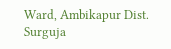Ward, Ambikapur Dist. Surguja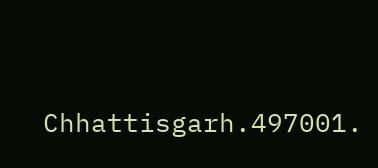Chhattisgarh.497001.